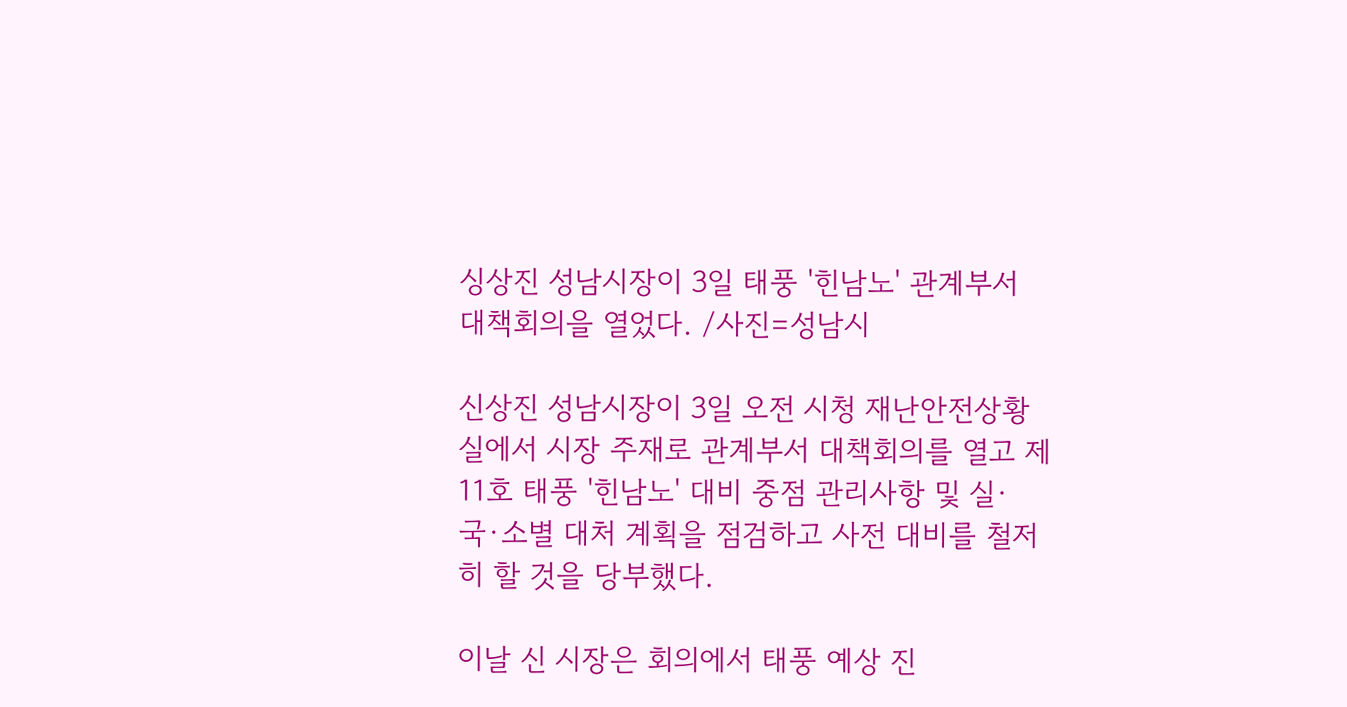싱상진 성남시장이 3일 태풍 '힌남노' 관계부서 대책회의을 열었다. /사진=성남시

신상진 성남시장이 3일 오전 시청 재난안전상황실에서 시장 주재로 관계부서 대책회의를 열고 제11호 태풍 '힌남노' 대비 중점 관리사항 및 실·국·소별 대처 계획을 점검하고 사전 대비를 철저히 할 것을 당부했다.

이날 신 시장은 회의에서 태풍 예상 진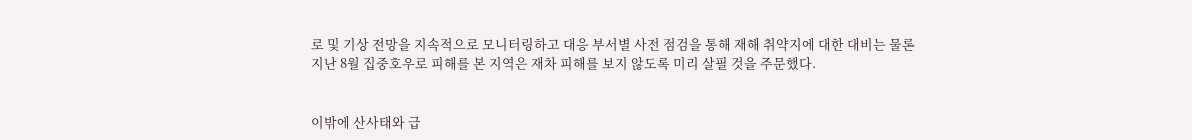로 및 기상 전망을 지속적으로 모니터링하고 대응 부서별 사전 점검을 통해 재해 취약지에 대한 대비는 물론 지난 8월 집중호우로 피해를 본 지역은 재차 피해를 보지 않도록 미리 살필 것을 주문했다.


이밖에 산사태와 급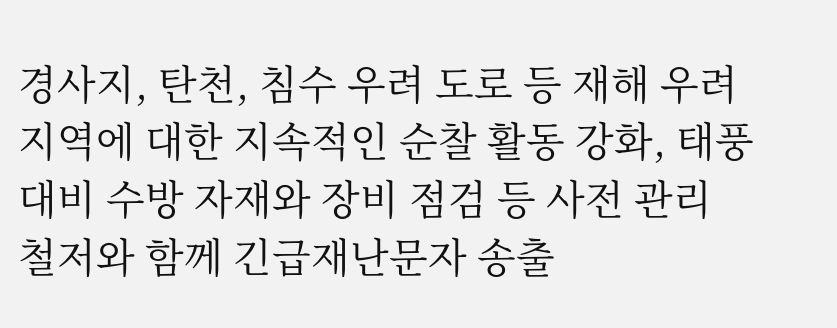경사지, 탄천, 침수 우려 도로 등 재해 우려 지역에 대한 지속적인 순찰 활동 강화, 태풍 대비 수방 자재와 장비 점검 등 사전 관리 철저와 함께 긴급재난문자 송출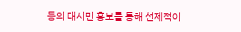등의 대시민 홍보를 통해 선제적이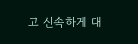고 신속하게 대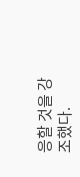응할 것을 강조했다.